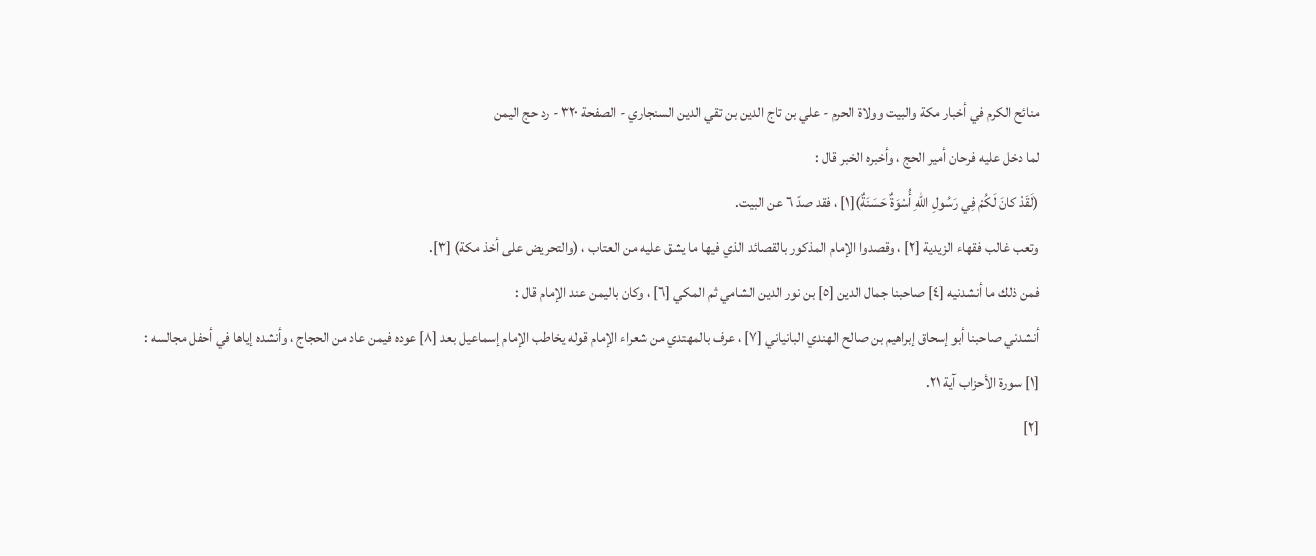منائح الكرم في أخبار مكة والبيت وولاة الحرم - علي بن تاج الدين بن تقي الدين السنجاري - الصفحة ٣٢٠ - رد حج اليمن
لما دخل عليه فرحان أمير الحج ، وأخبره الخبر قال :
(لَقَدْ كانَ لَكُمْ فِي رَسُولِ اللهِ أُسْوَةٌ حَسَنَةٌ)[١] ، فقد صدّ ٦ عن البيت.
وتعب غالب فقهاء الزيدية [٢] ، وقصدوا الإمام المذكور بالقصائد الذي فيها ما يشق عليه من العتاب ، (والتحريض على أخذ مكة) [٣].
فمن ذلك ما أنشدنيه [٤] صاحبنا جمال الدين [٥] بن نور الدين الشامي ثم المكي [٦] ، وكان باليمن عند الإمام قال :
أنشدني صاحبنا أبو إسحاق إبراهيم بن صالح الهندي البانياني [٧] ، عرف بالمهتدي من شعراء الإمام قوله يخاطب الإمام إسماعيل بعد [٨] عوده فيمن عاد من الحجاج ، وأنشده إياها في أحفل مجالسه :
[١] سورة الأحزاب آية ٢١.
[٢]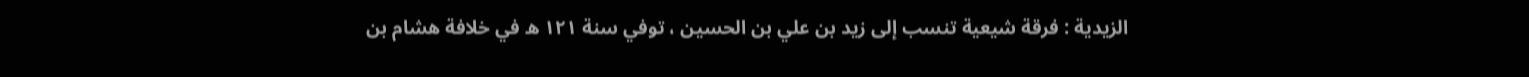الزيدية : فرقة شيعية تنسب إلى زيد بن علي بن الحسين ، توفي سنة ١٢١ ه في خلافة هشام بن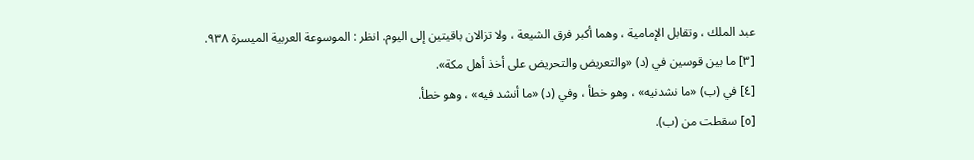عبد الملك ، وتقابل الإمامية ، وهما أكبر فرق الشيعة ، ولا تزالان باقيتين إلى اليوم. انظر : الموسوعة العربية الميسرة ٩٣٨.
[٣] ما بين قوسين في (د) «والتعريض والتحريض على أخذ أهل مكة».
[٤] في (ب) «ما نشدنيه» ، وهو خطأ ، وفي (د) «ما أنشد فيه» ، وهو خطأ.
[٥] سقطت من (ب).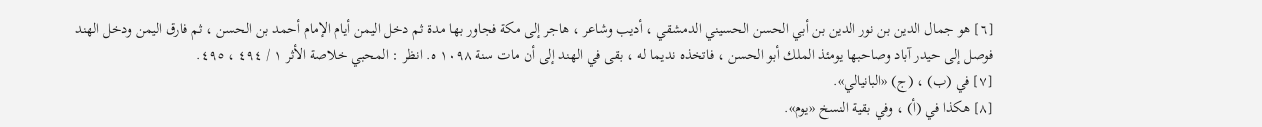[٦] هو جمال الدين بن نور الدين بن أبي الحسن الحسيني الدمشقي ، أديب وشاعر ، هاجر إلى مكة فجاور بها مدة ثم دخل اليمن أيام الإمام أحمد بن الحسن ، ثم فارق اليمن ودخل الهند فوصل إلى حيدر آباد وصاحبها يومئذ الملك أبو الحسن ، فاتخذه نديما له ، بقى في الهند إلى أن مات سنة ١٠٩٨ ه. انظر : المحبي خلاصة الأثر ١ / ٤٩٤ ، ٤٩٥.
[٧] في (ب) ، (ج) «البانيالي».
[٨] هكذا في (أ) ، وفي بقية النسخ «يوم».